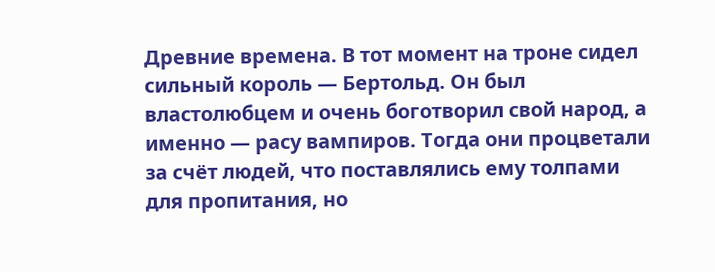Древние времена. В тот момент на троне сидел сильный король — Бертольд. Он был властолюбцем и очень боготворил свой народ, а именно — расу вампиров. Тогда они процветали за счёт людей, что поставлялись ему толпами для пропитания, но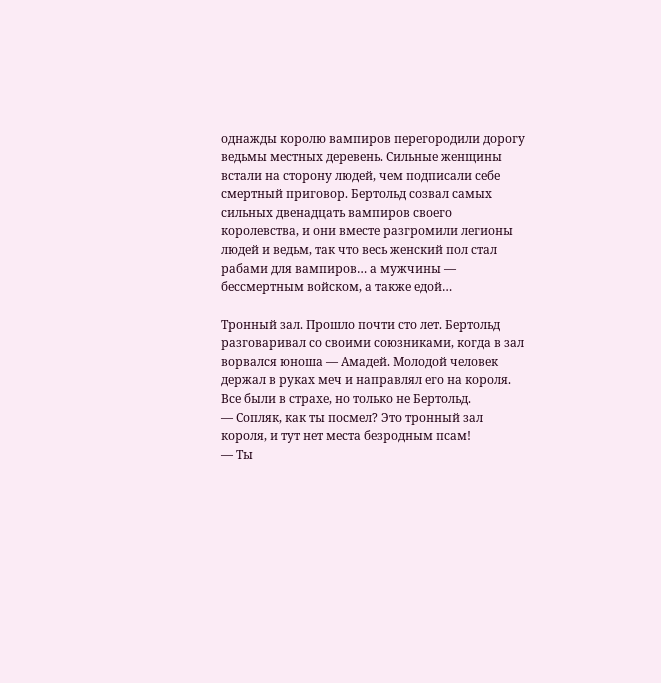однажды королю вампиров перегородили дорогу ведьмы местных деревень. Сильные женщины встали на сторону людей, чем подписали себе смертный приговор. Бертольд созвал самых сильных двенадцать вампиров своего королевства, и они вместе разгромили легионы людей и ведьм, так что весь женский пол стал рабами для вампиров… а мужчины — бессмертным войском, а также едой…

Тронный зал. Прошло почти сто лет. Бертольд разговаривал со своими союзниками, когда в зал ворвался юноша — Амадей. Молодой человек держал в руках меч и направлял его на короля. Все были в страхе, но только не Бертольд.
— Сопляк, как ты посмел? Это тронный зал короля, и тут нет места безродным псам!
— Ты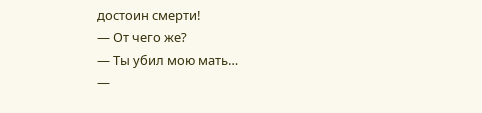достоин смерти!
— От чего же?
— Ты убил мою мать…
—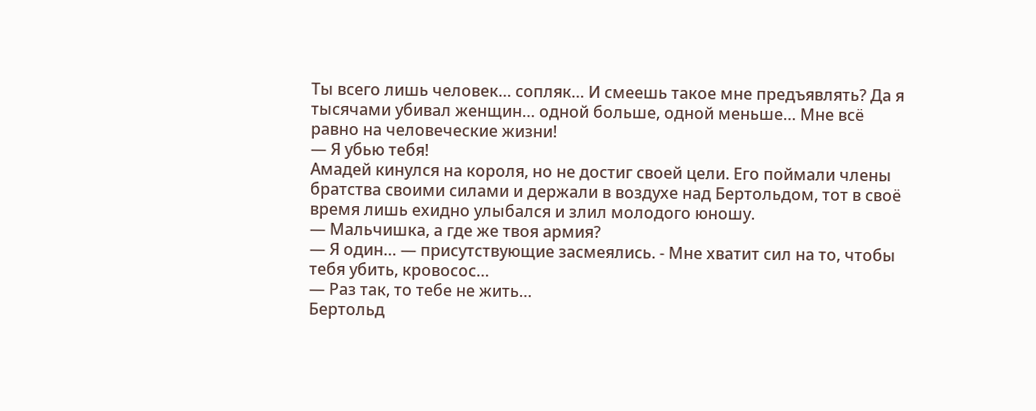Ты всего лишь человек… сопляк… И смеешь такое мне предъявлять? Да я тысячами убивал женщин… одной больше, одной меньше… Мне всё равно на человеческие жизни!
— Я убью тебя!
Амадей кинулся на короля, но не достиг своей цели. Его поймали члены братства своими силами и держали в воздухе над Бертольдом, тот в своё время лишь ехидно улыбался и злил молодого юношу.
— Мальчишка, а где же твоя армия?
— Я один… — присутствующие засмеялись. - Мне хватит сил на то, чтобы тебя убить, кровосос…
— Раз так, то тебе не жить…
Бертольд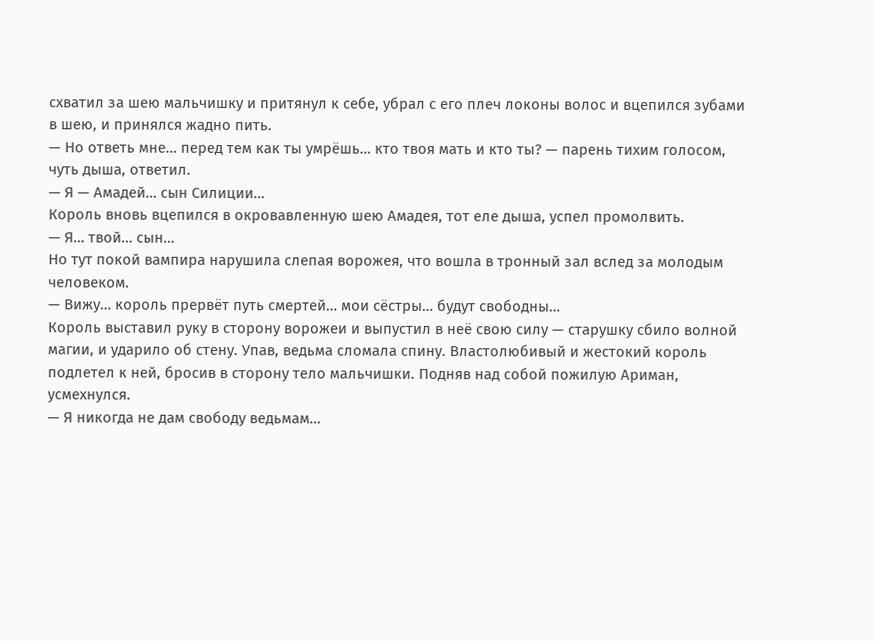схватил за шею мальчишку и притянул к себе, убрал с его плеч локоны волос и вцепился зубами в шею, и принялся жадно пить.
— Но ответь мне… перед тем как ты умрёшь… кто твоя мать и кто ты? — парень тихим голосом, чуть дыша, ответил.
— Я — Амадей… сын Силиции…
Король вновь вцепился в окровавленную шею Амадея, тот еле дыша, успел промолвить.
— Я… твой… сын…
Но тут покой вампира нарушила слепая ворожея, что вошла в тронный зал вслед за молодым человеком.
— Вижу… король прервёт путь смертей… мои сёстры… будут свободны…
Король выставил руку в сторону ворожеи и выпустил в неё свою силу — старушку сбило волной магии, и ударило об стену. Упав, ведьма сломала спину. Властолюбивый и жестокий король подлетел к ней, бросив в сторону тело мальчишки. Подняв над собой пожилую Ариман, усмехнулся.
— Я никогда не дам свободу ведьмам…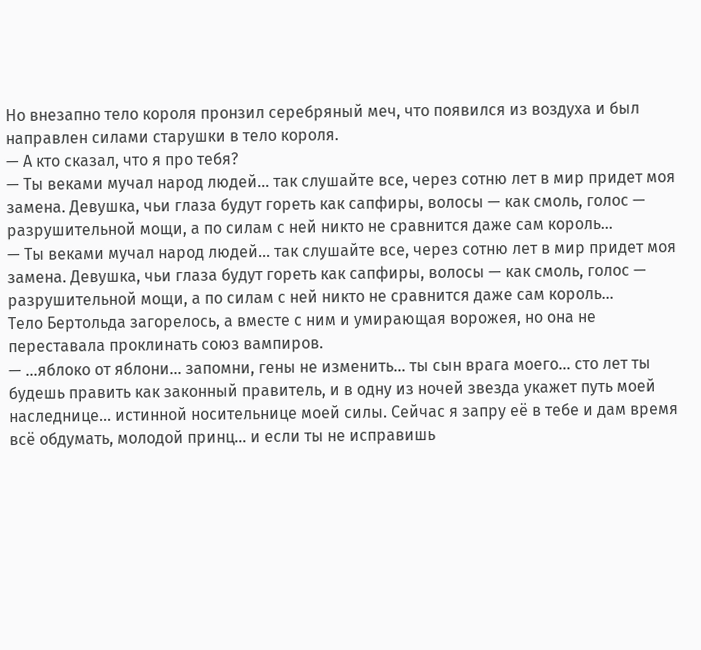Но внезапно тело короля пронзил серебряный меч, что появился из воздуха и был направлен силами старушки в тело короля.
— А кто сказал, что я про тебя?
— Ты веками мучал народ людей… так слушайте все, через сотню лет в мир придет моя замена. Девушка, чьи глаза будут гореть как сапфиры, волосы — как смоль, голос — разрушительной мощи, а по силам с ней никто не сравнится даже сам король…
— Ты веками мучал народ людей… так слушайте все, через сотню лет в мир придет моя замена. Девушка, чьи глаза будут гореть как сапфиры, волосы — как смоль, голос — разрушительной мощи, а по силам с ней никто не сравнится даже сам король…
Тело Бертольда загорелось, а вместе с ним и умирающая ворожея, но она не переставала проклинать союз вампиров.
— ...яблоко от яблони... запомни, гены не изменить... ты сын врага моего... сто лет ты будешь править как законный правитель, и в одну из ночей звезда укажет путь моей наследнице... истинной носительнице моей силы. Сейчас я запру её в тебе и дам время всё обдумать, молодой принц… и если ты не исправишь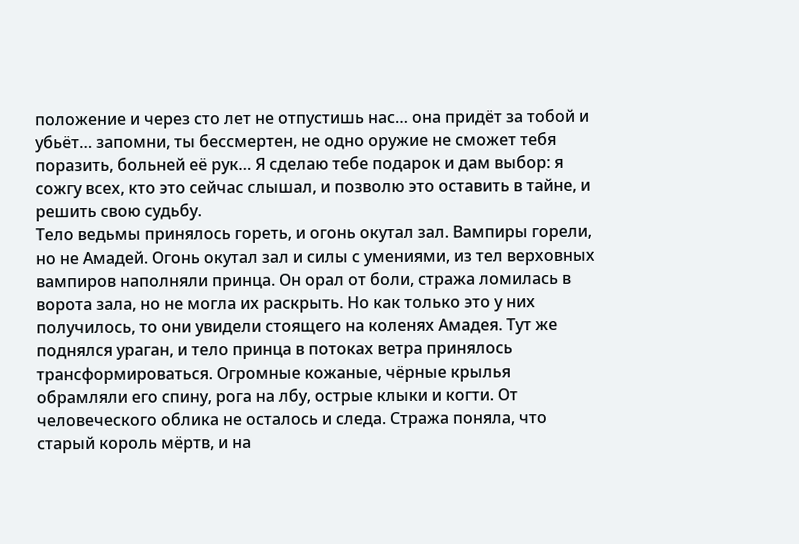положение и через сто лет не отпустишь нас… она придёт за тобой и убьёт… запомни, ты бессмертен, не одно оружие не сможет тебя поразить, больней её рук… Я сделаю тебе подарок и дам выбор: я сожгу всех, кто это сейчас слышал, и позволю это оставить в тайне, и решить свою судьбу.
Тело ведьмы принялось гореть, и огонь окутал зал. Вампиры горели, но не Амадей. Огонь окутал зал и силы с умениями, из тел верховных вампиров наполняли принца. Он орал от боли, стража ломилась в ворота зала, но не могла их раскрыть. Но как только это у них получилось, то они увидели стоящего на коленях Амадея. Тут же поднялся ураган, и тело принца в потоках ветра принялось трансформироваться. Огромные кожаные, чёрные крылья обрамляли его спину, рога на лбу, острые клыки и когти. От человеческого облика не осталось и следа. Стража поняла, что старый король мёртв, и на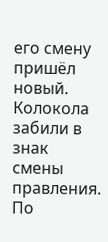его смену пришёл новый.
Колокола забили в знак смены правления. По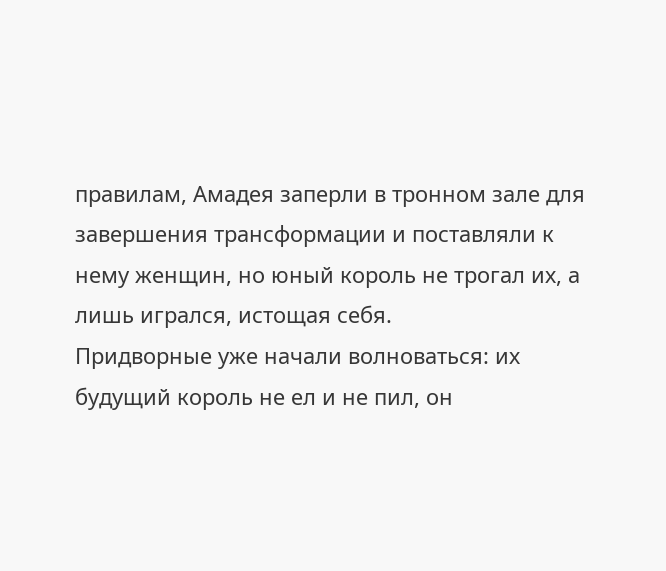правилам, Амадея заперли в тронном зале для завершения трансформации и поставляли к нему женщин, но юный король не трогал их, а лишь игрался, истощая себя.
Придворные уже начали волноваться: их будущий король не ел и не пил, он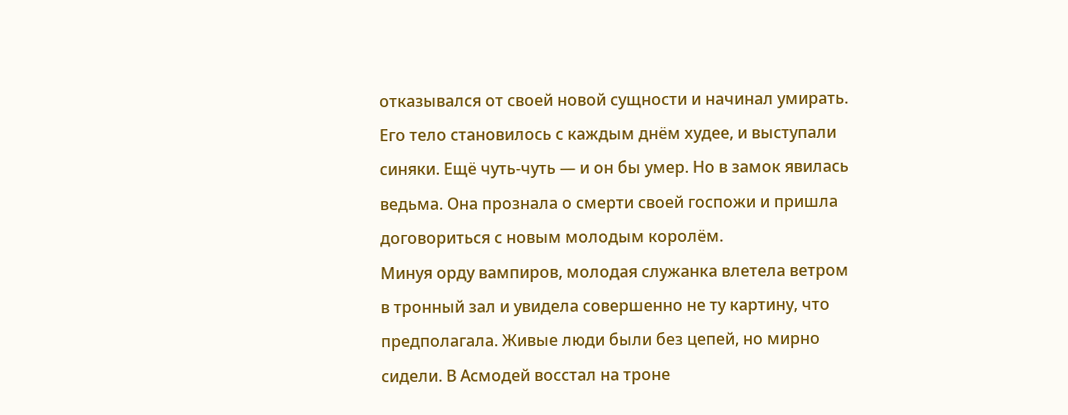отказывался от своей новой сущности и начинал умирать. Его тело становилось с каждым днём худее, и выступали синяки. Ещё чуть-чуть — и он бы умер. Но в замок явилась ведьма. Она прознала о смерти своей госпожи и пришла договориться с новым молодым королём.
Минуя орду вампиров, молодая служанка влетела ветром в тронный зал и увидела совершенно не ту картину, что предполагала. Живые люди были без цепей, но мирно сидели. В Асмодей восстал на троне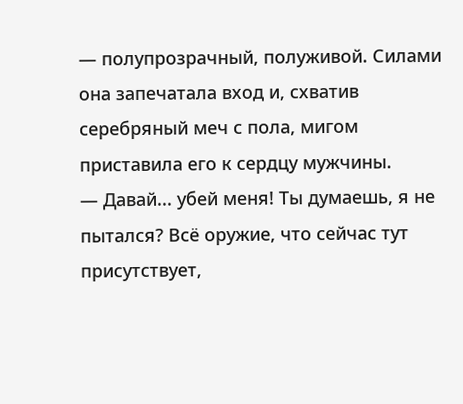— полупрозрачный, полуживой. Силами она запечатала вход и, схватив серебряный меч с пола, мигом приставила его к сердцу мужчины.
— Давай... убей меня! Ты думаешь, я не пытался? Всё оружие, что сейчас тут присутствует,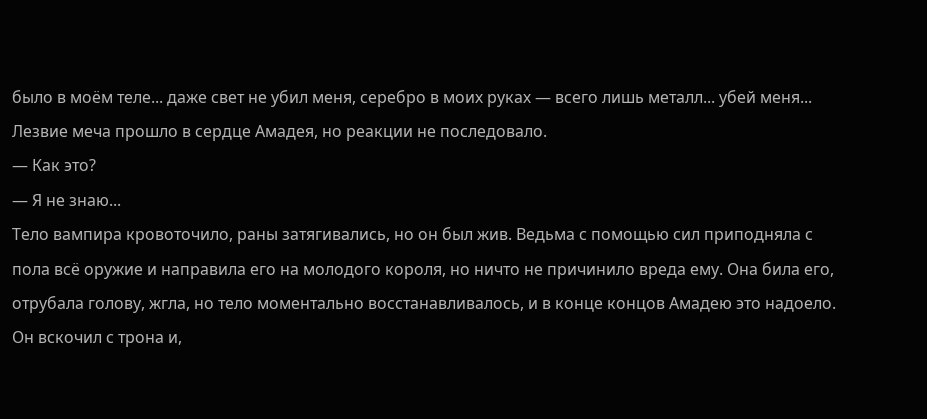было в моём теле... даже свет не убил меня, серебро в моих руках — всего лишь металл... убей меня...
Лезвие меча прошло в сердце Амадея, но реакции не последовало.
— Как это?
— Я не знаю...
Тело вампира кровоточило, раны затягивались, но он был жив. Ведьма с помощью сил приподняла с пола всё оружие и направила его на молодого короля, но ничто не причинило вреда ему. Она била его, отрубала голову, жгла, но тело моментально восстанавливалось, и в конце концов Амадею это надоело. Он вскочил с трона и,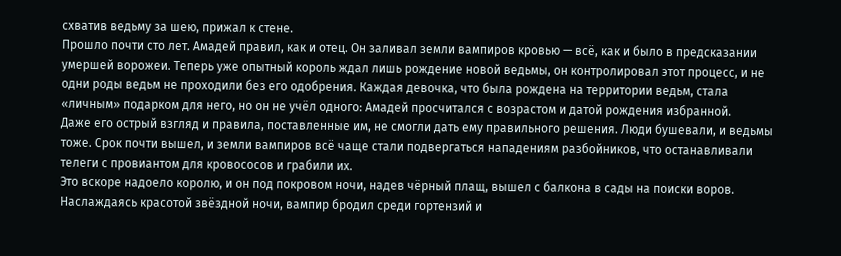схватив ведьму за шею, прижал к стене.
Прошло почти сто лет. Амадей правил, как и отец. Он заливал земли вампиров кровью — всё, как и было в предсказании умершей ворожеи. Теперь уже опытный король ждал лишь рождение новой ведьмы, он контролировал этот процесс, и не одни роды ведьм не проходили без его одобрения. Каждая девочка, что была рождена на территории ведьм, стала «личным» подарком для него, но он не учёл одного: Амадей просчитался с возрастом и датой рождения избранной.
Даже его острый взгляд и правила, поставленные им, не смогли дать ему правильного решения. Люди бушевали, и ведьмы тоже. Срок почти вышел, и земли вампиров всё чаще стали подвергаться нападениям разбойников, что останавливали телеги с провиантом для кровососов и грабили их.
Это вскоре надоело королю, и он под покровом ночи, надев чёрный плащ, вышел с балкона в сады на поиски воров. Наслаждаясь красотой звёздной ночи, вампир бродил среди гортензий и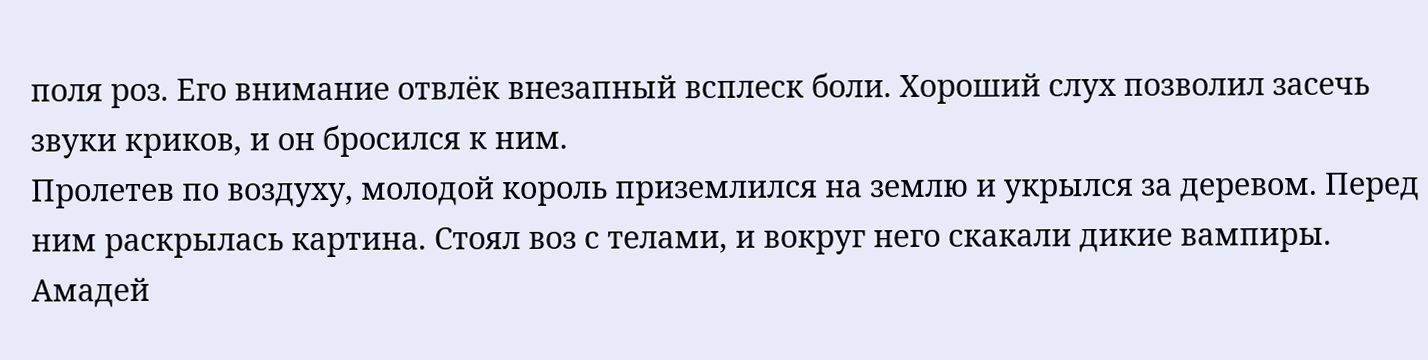поля роз. Его внимание отвлёк внезапный всплеск боли. Хороший слух позволил засечь звуки криков, и он бросился к ним.
Пролетев по воздуху, молодой король приземлился на землю и укрылся за деревом. Перед ним раскрылась картина. Стоял воз с телами, и вокруг него скакали дикие вампиры. Амадей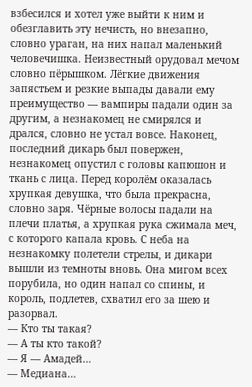взбесился и хотел уже выйти к ним и обезглавить эту нечисть, но внезапно, словно ураган, на них напал маленький человечишка. Неизвестный орудовал мечом словно пёрышком. Лёгкие движения запястьем и резкие выпады давали ему преимущество — вампиры падали один за другим, а незнакомец не смирялся и дрался, словно не устал вовсе. Наконец, последний дикарь был повержен, незнакомец опустил с головы капюшон и ткань с лица. Перед королём оказалась хрупкая девушка, что была прекрасна, словно заря. Чёрные волосы падали на плечи платья, а хрупкая рука сжимала меч, с которого капала кровь. С неба на незнакомку полетели стрелы, и дикари вышли из темноты вновь. Она мигом всех порубила, но один напал со спины, и король, подлетев, схватил его за шею и разорвал.
— Кто ты такая?
— А ты кто такой?
— Я — Амадей…
— Медиана…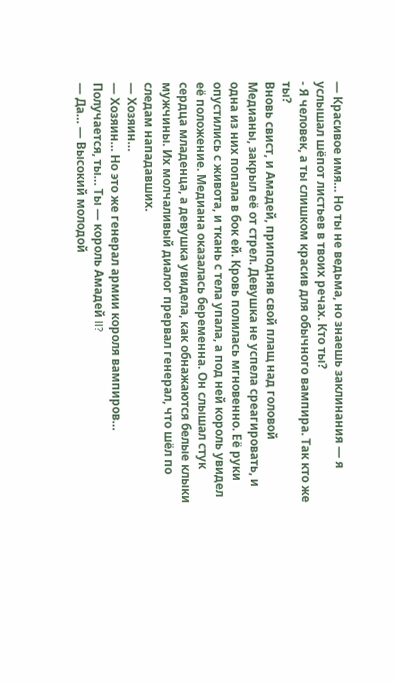— Красивое имя… Но ты не ведьма, но знаешь заклинания — я услышал шёпот листьев в твоих речах. Кто ты?
- Я человек, а ты слишком красив для обычного вампира. Так кто же ты?
Вновь свист, и Амадей, приподняв свой плащ над головой Медианы, закрыл её от стрел. Девушка не успела среагировать, и одна из них попала в бок ей. Кровь полилась мгновенно. Её руки опустились с живота, и ткань с тела упала, а под ней король увидел её положение. Медиана оказалась беременна. Он слышал стук сердца младенца, а девушка увидела, как обнажаются белые клыки мужчины. Их молчаливый диалог прервал генерал, что шёл по следам нападавших.
— Хозяин…
— Хозяин… Но это же генерал армии короля вампиров… Получается, ты… Ты — король Амадей II?
— Да… — Высокий молодой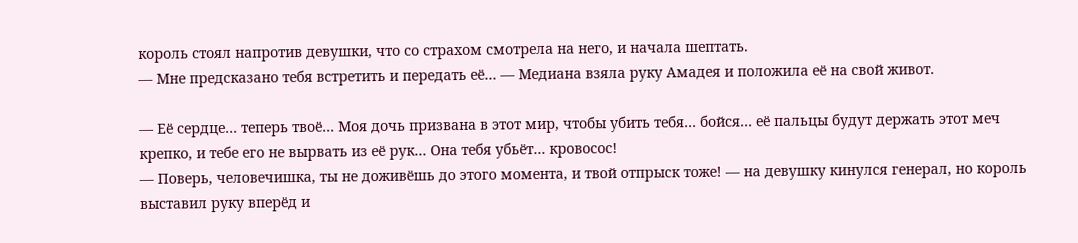король стоял напротив девушки, что со страхом смотрела на него, и начала шептать.
— Мне предсказано тебя встретить и передать её… — Медиана взяла руку Амадея и положила её на свой живот.

— Её сердце… теперь твоё… Моя дочь призвана в этот мир, чтобы убить тебя… бойся… её пальцы будут держать этот меч крепко, и тебе его не вырвать из её рук… Она тебя убьёт… кровосос!
— Поверь, человечишка, ты не доживёшь до этого момента, и твой отпрыск тоже! — на девушку кинулся генерал, но король выставил руку вперёд и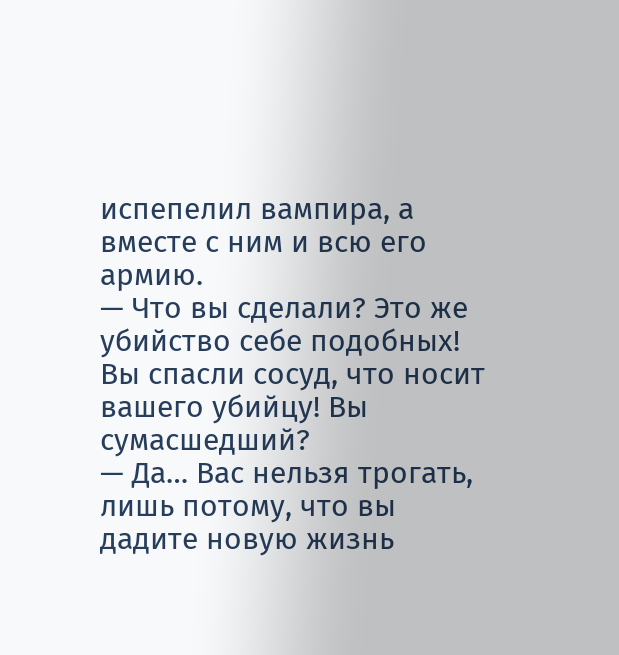испепелил вампира, а вместе с ним и всю его армию.
— Что вы сделали? Это же убийство себе подобных! Вы спасли сосуд, что носит вашего убийцу! Вы сумасшедший?
— Да… Вас нельзя трогать, лишь потому, что вы дадите новую жизнь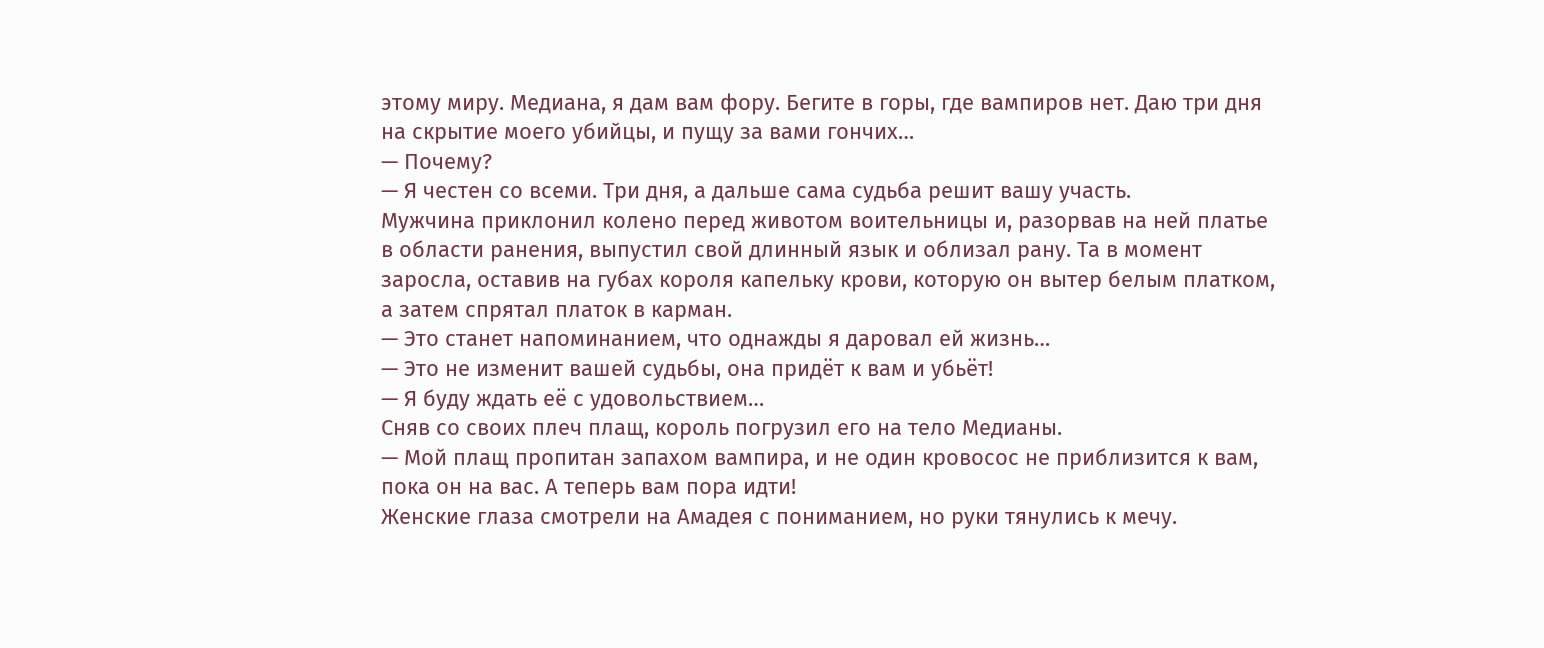этому миру. Медиана, я дам вам фору. Бегите в горы, где вампиров нет. Даю три дня на скрытие моего убийцы, и пущу за вами гончих…
— Почему?
— Я честен со всеми. Три дня, а дальше сама судьба решит вашу участь.
Мужчина приклонил колено перед животом воительницы и, разорвав на ней платье в области ранения, выпустил свой длинный язык и облизал рану. Та в момент заросла, оставив на губах короля капельку крови, которую он вытер белым платком, а затем спрятал платок в карман.
— Это станет напоминанием, что однажды я даровал ей жизнь…
— Это не изменит вашей судьбы, она придёт к вам и убьёт!
— Я буду ждать её с удовольствием…
Сняв со своих плеч плащ, король погрузил его на тело Медианы.
— Мой плащ пропитан запахом вампира, и не один кровосос не приблизится к вам, пока он на вас. А теперь вам пора идти!
Женские глаза смотрели на Амадея с пониманием, но руки тянулись к мечу.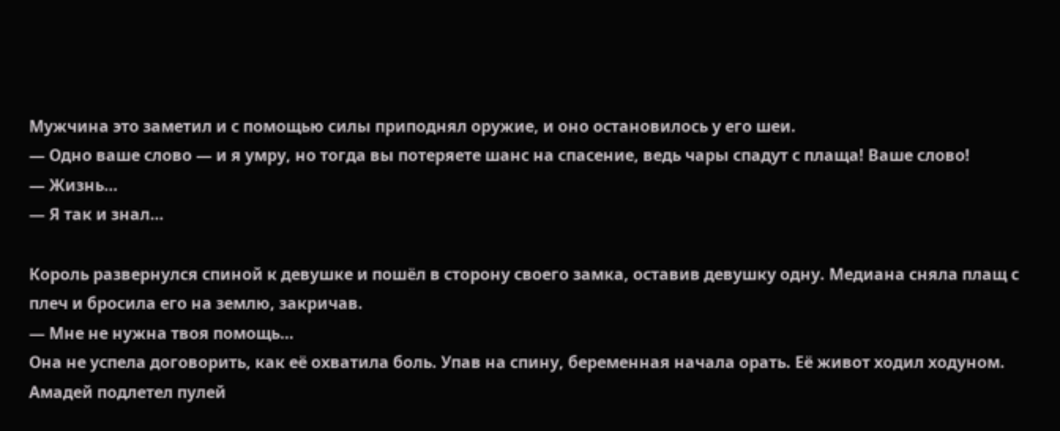Мужчина это заметил и с помощью силы приподнял оружие, и оно остановилось у его шеи.
— Одно ваше слово — и я умру, но тогда вы потеряете шанс на спасение, ведь чары спадут с плаща! Ваше слово!
— Жизнь…
— Я так и знал…

Король развернулся спиной к девушке и пошёл в сторону своего замка, оставив девушку одну. Медиана сняла плащ с плеч и бросила его на землю, закричав.
— Мне не нужна твоя помощь…
Она не успела договорить, как её охватила боль. Упав на спину, беременная начала орать. Её живот ходил ходуном. Амадей подлетел пулей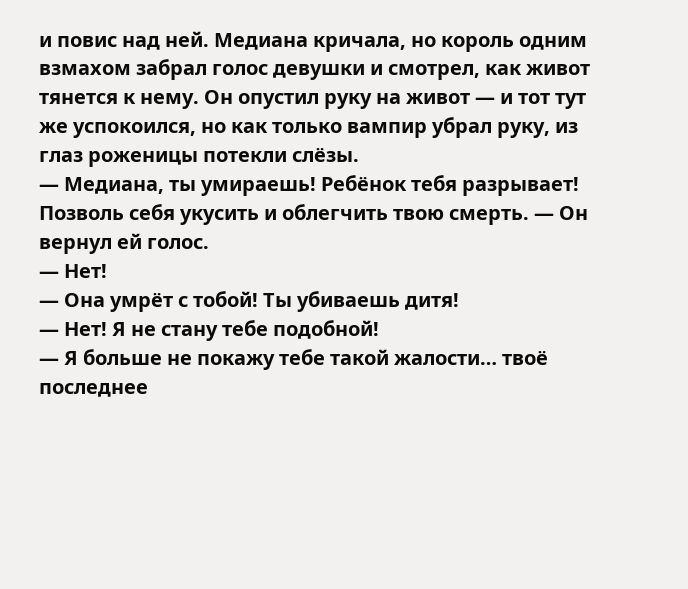и повис над ней. Медиана кричала, но король одним взмахом забрал голос девушки и смотрел, как живот тянется к нему. Он опустил руку на живот — и тот тут же успокоился, но как только вампир убрал руку, из глаз роженицы потекли слёзы.
— Медиана, ты умираешь! Ребёнок тебя разрывает! Позволь себя укусить и облегчить твою смерть. — Он вернул ей голос.
— Нет!
— Она умрёт с тобой! Ты убиваешь дитя!
— Нет! Я не стану тебе подобной!
— Я больше не покажу тебе такой жалости… твоё последнее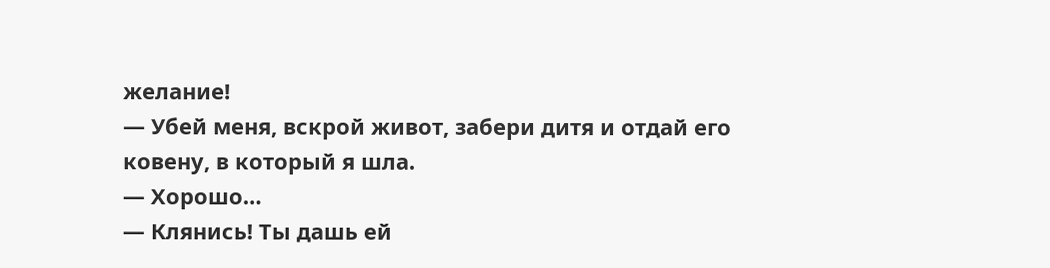желание!
— Убей меня, вскрой живот, забери дитя и отдай его ковену, в который я шла.
— Хорошо…
— Клянись! Ты дашь ей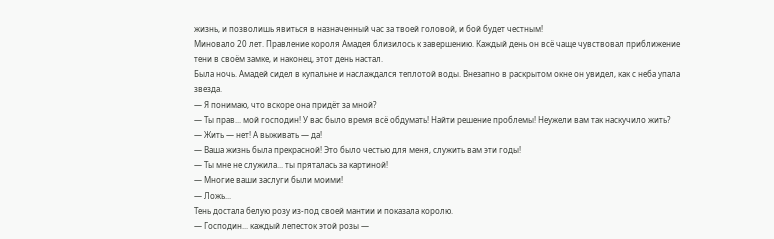жизнь, и позволишь явиться в назначенный час за твоей головой, и бой будет честным!
Миновало 20 лет. Правление короля Амадея близилось к завершению. Каждый день он всё чаще чувствовал приближение тени в своём замке, и наконец, этот день настал.
Была ночь. Амадей сидел в купальне и наслаждался теплотой воды. Внезапно в раскрытом окне он увидел, как с неба упала звезда.
— Я понимаю, что вскоре она придёт за мной?
— Ты прав... мой господин! У вас было время всё обдумать! Найти решение проблемы! Неужели вам так наскучило жить?
— Жить — нет! А выживать — да!
— Ваша жизнь была прекрасной! Это было честью для меня, служить вам эти годы!
— Ты мне не служила... ты пряталась за картиной!
— Многие ваши заслуги были моими!
— Ложь...
Тень достала белую розу из-под своей мантии и показала королю.
— Господин... каждый лепесток этой розы —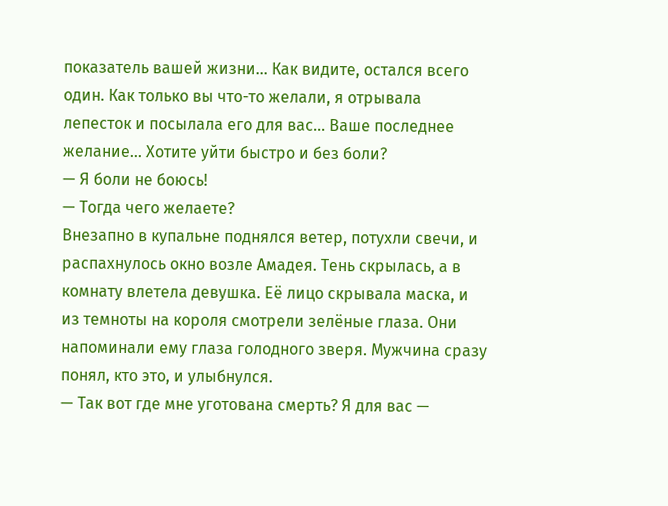показатель вашей жизни... Как видите, остался всего один. Как только вы что-то желали, я отрывала лепесток и посылала его для вас... Ваше последнее желание... Хотите уйти быстро и без боли?
— Я боли не боюсь!
— Тогда чего желаете?
Внезапно в купальне поднялся ветер, потухли свечи, и распахнулось окно возле Амадея. Тень скрылась, а в комнату влетела девушка. Её лицо скрывала маска, и из темноты на короля смотрели зелёные глаза. Они напоминали ему глаза голодного зверя. Мужчина сразу понял, кто это, и улыбнулся.
— Так вот где мне уготована смерть? Я для вас —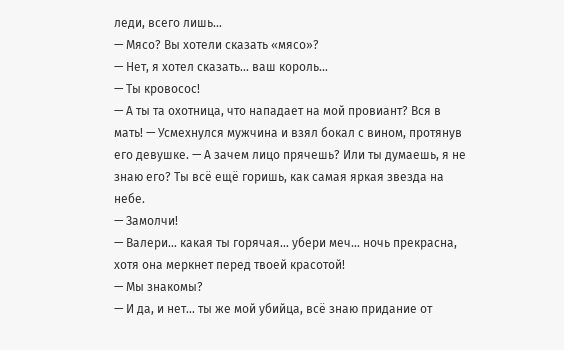леди, всего лишь...
— Мясо? Вы хотели сказать «мясо»?
— Нет, я хотел сказать... ваш король...
— Ты кровосос!
— А ты та охотница, что нападает на мой провиант? Вся в мать! — Усмехнулся мужчина и взял бокал с вином, протянув его девушке. — А зачем лицо прячешь? Или ты думаешь, я не знаю его? Ты всё ещё горишь, как самая яркая звезда на небе.
— Замолчи!
— Валери... какая ты горячая… убери меч… ночь прекрасна, хотя она меркнет перед твоей красотой!
— Мы знакомы?
— И да, и нет… ты же мой убийца, всё знаю придание от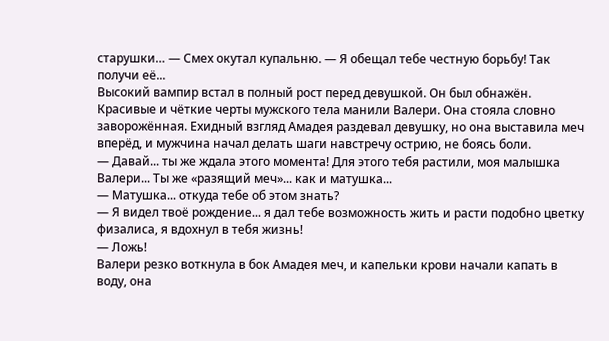старушки… — Смех окутал купальню. — Я обещал тебе честную борьбу! Так получи её...
Высокий вампир встал в полный рост перед девушкой. Он был обнажён. Красивые и чёткие черты мужского тела манили Валери. Она стояла словно заворожённая. Ехидный взгляд Амадея раздевал девушку, но она выставила меч вперёд, и мужчина начал делать шаги навстречу острию, не боясь боли.
— Давай... ты же ждала этого момента! Для этого тебя растили, моя малышка Валери... Ты же «разящий меч»... как и матушка...
— Матушка... откуда тебе об этом знать?
— Я видел твоё рождение... я дал тебе возможность жить и расти подобно цветку физалиса, я вдохнул в тебя жизнь!
— Ложь!
Валери резко воткнула в бок Амадея меч, и капельки крови начали капать в воду, она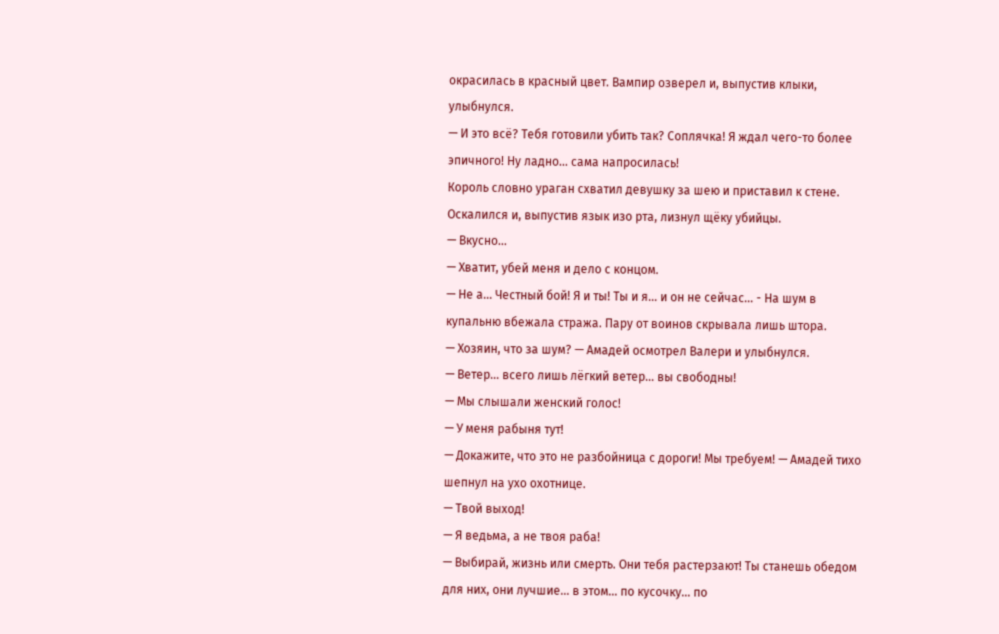окрасилась в красный цвет. Вампир озверел и, выпустив клыки, улыбнулся.
— И это всё? Тебя готовили убить так? Соплячка! Я ждал чего-то более эпичного! Ну ладно... сама напросилась!
Король словно ураган схватил девушку за шею и приставил к стене. Оскалился и, выпустив язык изо рта, лизнул щёку убийцы.
— Вкусно...
— Хватит, убей меня и дело с концом.
— Не а... Честный бой! Я и ты! Ты и я... и он не сейчас... - На шум в купальню вбежала стража. Пару от воинов скрывала лишь штора.
— Хозяин, что за шум? — Амадей осмотрел Валери и улыбнулся.
— Ветер... всего лишь лёгкий ветер... вы свободны!
— Мы слышали женский голос!
— У меня рабыня тут!
— Докажите, что это не разбойница с дороги! Мы требуем! — Амадей тихо шепнул на ухо охотнице.
— Твой выход!
— Я ведьма, а не твоя раба!
— Выбирай, жизнь или смерть. Они тебя растерзают! Ты станешь обедом для них, они лучшие... в этом... по кусочку... по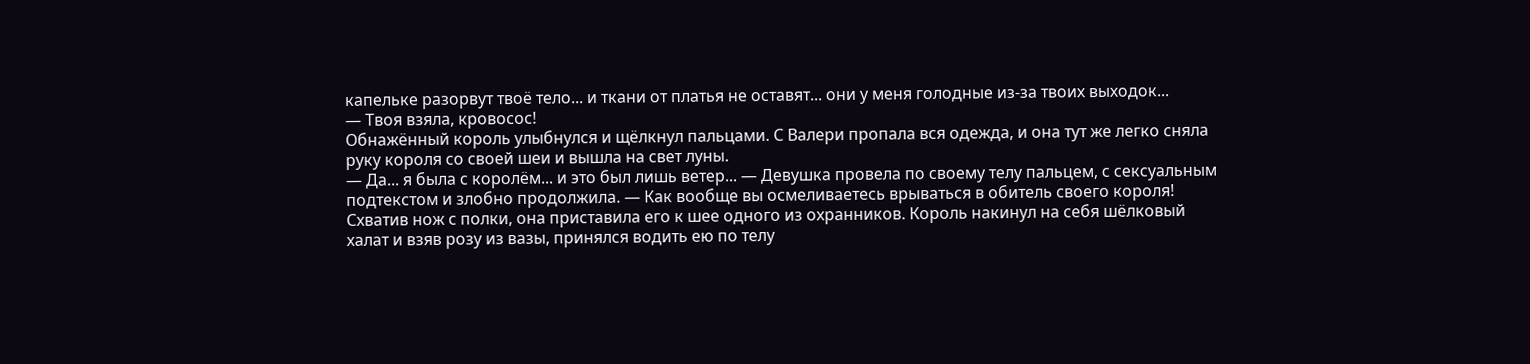капельке разорвут твоё тело... и ткани от платья не оставят... они у меня голодные из-за твоих выходок...
— Твоя взяла, кровосос!
Обнажённый король улыбнулся и щёлкнул пальцами. С Валери пропала вся одежда, и она тут же легко сняла руку короля со своей шеи и вышла на свет луны.
— Да... я была с королём... и это был лишь ветер... — Девушка провела по своему телу пальцем, с сексуальным подтекстом и злобно продолжила. — Как вообще вы осмеливаетесь врываться в обитель своего короля!
Схватив нож с полки, она приставила его к шее одного из охранников. Король накинул на себя шёлковый халат и взяв розу из вазы, принялся водить ею по телу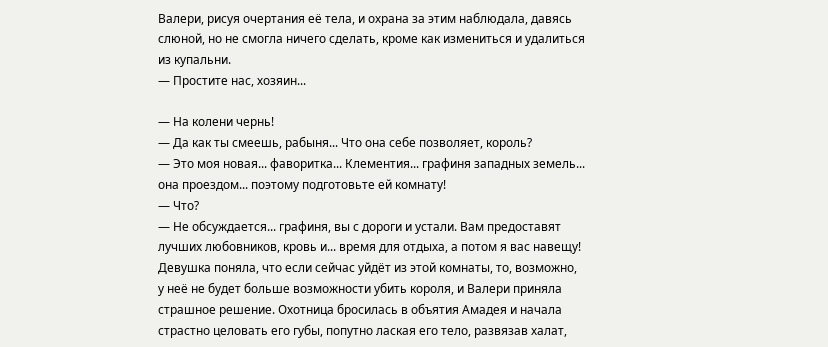Валери, рисуя очертания её тела, и охрана за этим наблюдала, давясь слюной, но не смогла ничего сделать, кроме как измениться и удалиться из купальни.
— Простите нас, хозяин...

— На колени чернь!
— Да как ты смеешь, рабыня... Что она себе позволяет, король?
— Это моя новая... фаворитка... Клементия... графиня западных земель... она проездом... поэтому подготовьте ей комнату!
— Что?
— Не обсуждается... графиня, вы с дороги и устали. Вам предоставят лучших любовников, кровь и... время для отдыха, а потом я вас навещу!
Девушка поняла, что если сейчас уйдёт из этой комнаты, то, возможно, у неё не будет больше возможности убить короля, и Валери приняла страшное решение. Охотница бросилась в объятия Амадея и начала страстно целовать его губы, попутно лаская его тело, развязав халат,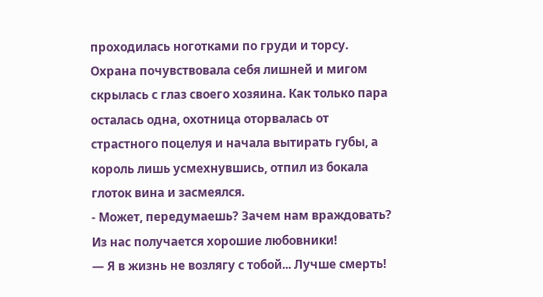проходилась ноготками по груди и торсу. Охрана почувствовала себя лишней и мигом скрылась с глаз своего хозяина. Как только пара осталась одна, охотница оторвалась от страстного поцелуя и начала вытирать губы, а король лишь усмехнувшись, отпил из бокала глоток вина и засмеялся.
- Может, передумаешь? Зачем нам враждовать? Из нас получается хорошие любовники!
— Я в жизнь не возлягу с тобой... Лучше смерть!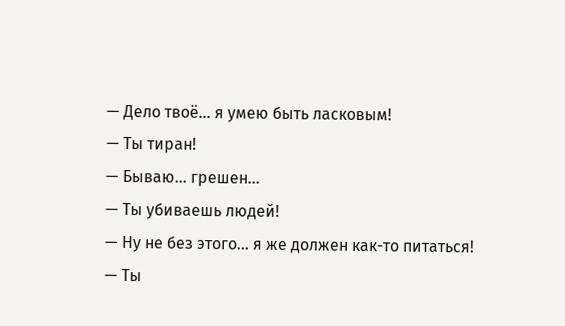— Дело твоё... я умею быть ласковым!
— Ты тиран!
— Бываю... грешен...
— Ты убиваешь людей!
— Ну не без этого... я же должен как-то питаться!
— Ты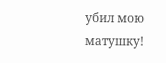убил мою матушку!